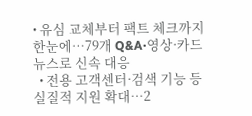• 유심 교체부터 팩트 체크까지 한눈에…79개 Q&A·영상·카드뉴스로 신속 대응
  • 전용 고객센터·검색 기능 등 실질적 지원 확대…2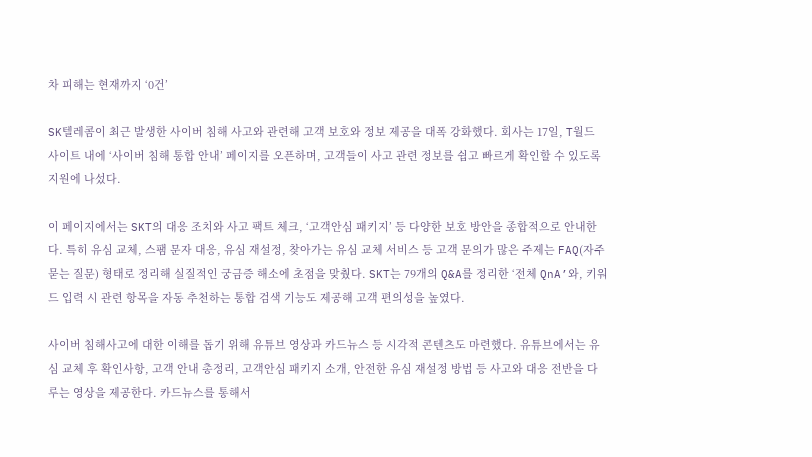차 피해는 현재까지 ‘0건’

SK텔레콤이 최근 발생한 사이버 침해 사고와 관련해 고객 보호와 정보 제공을 대폭 강화했다. 회사는 17일, T월드 사이트 내에 ‘사이버 침해 통합 안내’ 페이지를 오픈하며, 고객들이 사고 관련 정보를 쉽고 빠르게 확인할 수 있도록 지원에 나섰다.

이 페이지에서는 SKT의 대응 조치와 사고 팩트 체크, ‘고객안심 패키지’ 등 다양한 보호 방안을 종합적으로 안내한다. 특히 유심 교체, 스팸 문자 대응, 유심 재설정, 찾아가는 유심 교체 서비스 등 고객 문의가 많은 주제는 FAQ(자주 묻는 질문) 형태로 정리해 실질적인 궁금증 해소에 초점을 맞췄다. SKT는 79개의 Q&A를 정리한 ‘전체 QnA’와, 키워드 입력 시 관련 항목을 자동 추천하는 통합 검색 기능도 제공해 고객 편의성을 높였다.

사이버 침해사고에 대한 이해를 돕기 위해 유튜브 영상과 카드뉴스 등 시각적 콘텐츠도 마련했다. 유튜브에서는 유심 교체 후 확인사항, 고객 안내 총정리, 고객안심 패키지 소개, 안전한 유심 재설정 방법 등 사고와 대응 전반을 다루는 영상을 제공한다. 카드뉴스를 통해서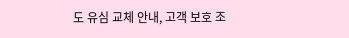도 유심 교체 안내, 고객 보호 조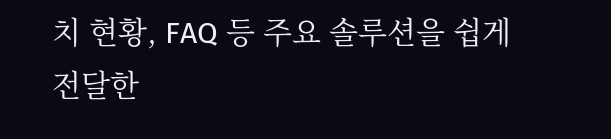치 현황, FAQ 등 주요 솔루션을 쉽게 전달한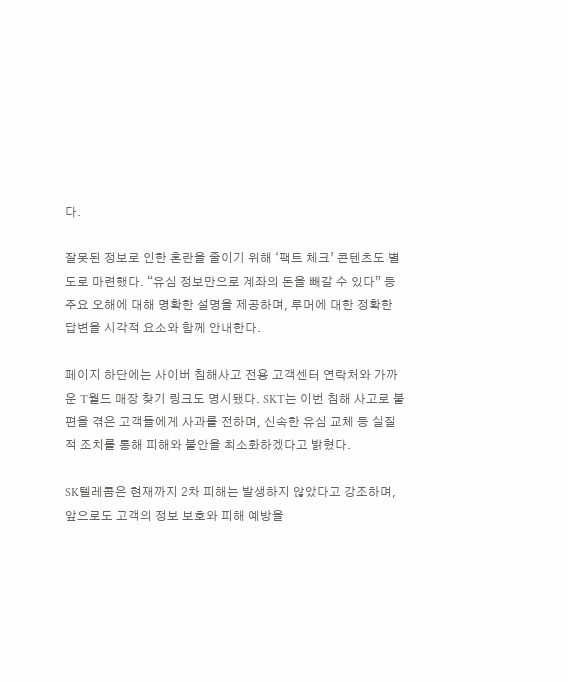다.

잘못된 정보로 인한 혼란을 줄이기 위해 ‘팩트 체크’ 콘텐츠도 별도로 마련했다. “유심 정보만으로 계좌의 돈을 빼갈 수 있다” 등 주요 오해에 대해 명확한 설명을 제공하며, 루머에 대한 정확한 답변을 시각적 요소와 함께 안내한다.

페이지 하단에는 사이버 침해사고 전용 고객센터 연락처와 가까운 T월드 매장 찾기 링크도 명시됐다. SKT는 이번 침해 사고로 불편을 겪은 고객들에게 사과를 전하며, 신속한 유심 교체 등 실질적 조치를 통해 피해와 불안을 최소화하겠다고 밝혔다.

SK텔레콤은 현재까지 2차 피해는 발생하지 않았다고 강조하며, 앞으로도 고객의 정보 보호와 피해 예방을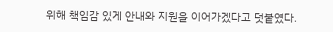위해 책임감 있게 안내와 지원을 이어가겠다고 덧붙였다.